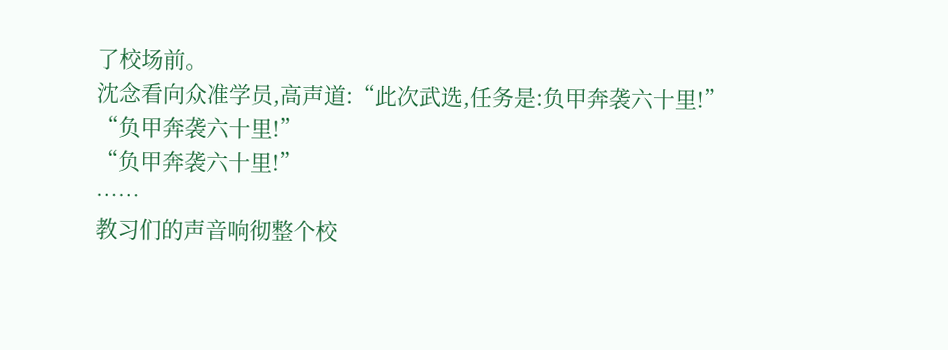了校场前。
沈念看向众准学员,高声道:“此次武选,任务是:负甲奔袭六十里!”
“负甲奔袭六十里!”
“负甲奔袭六十里!”
……
教习们的声音响彻整个校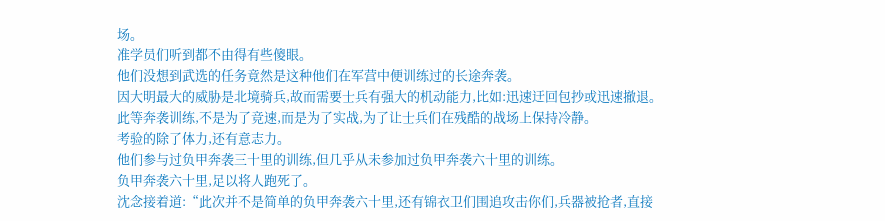场。
准学员们听到都不由得有些傻眼。
他们没想到武选的任务竟然是这种他们在军营中便训练过的长途奔袭。
因大明最大的威胁是北境骑兵,故而需要士兵有强大的机动能力,比如:迅速迂回包抄或迅速撤退。
此等奔袭训练,不是为了竞速,而是为了实战,为了让士兵们在残酷的战场上保持冷静。
考验的除了体力,还有意志力。
他们参与过负甲奔袭三十里的训练,但几乎从未参加过负甲奔袭六十里的训练。
负甲奔袭六十里,足以将人跑死了。
沈念接着道:“此次并不是简单的负甲奔袭六十里,还有锦衣卫们围追攻击你们,兵器被抢者,直接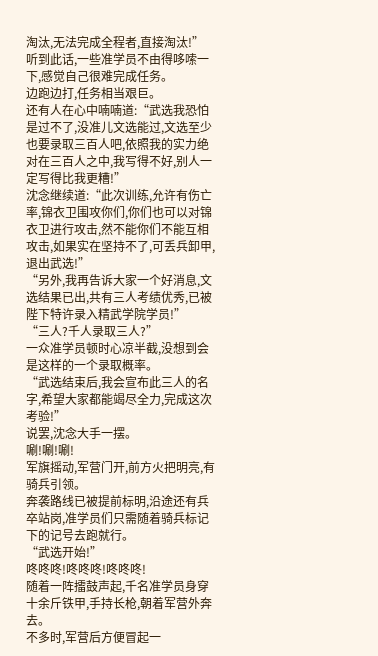淘汰,无法完成全程者,直接淘汰!”
听到此话,一些准学员不由得哆嗦一下,感觉自己很难完成任务。
边跑边打,任务相当艰巨。
还有人在心中喃喃道:“武选我恐怕是过不了,没准儿文选能过,文选至少也要录取三百人吧,依照我的实力绝对在三百人之中,我写得不好,别人一定写得比我更糟!”
沈念继续道:“此次训练,允许有伤亡率,锦衣卫围攻你们,你们也可以对锦衣卫进行攻击,然不能你们不能互相攻击,如果实在坚持不了,可丢兵卸甲,退出武选!”
“另外,我再告诉大家一个好消息,文选结果已出,共有三人考绩优秀,已被陛下特许录入精武学院学员!”
“三人?千人录取三人?”
一众准学员顿时心凉半截,没想到会是这样的一个录取概率。
“武选结束后,我会宣布此三人的名字,希望大家都能竭尽全力,完成这次考验!”
说罢,沈念大手一摆。
唰!唰!唰!
军旗摇动,军营门开,前方火把明亮,有骑兵引领。
奔袭路线已被提前标明,沿途还有兵卒站岗,准学员们只需随着骑兵标记下的记号去跑就行。
“武选开始!”
咚咚咚!咚咚咚!咚咚咚!
随着一阵擂鼓声起,千名准学员身穿十余斤铁甲,手持长枪,朝着军营外奔去。
不多时,军营后方便冒起一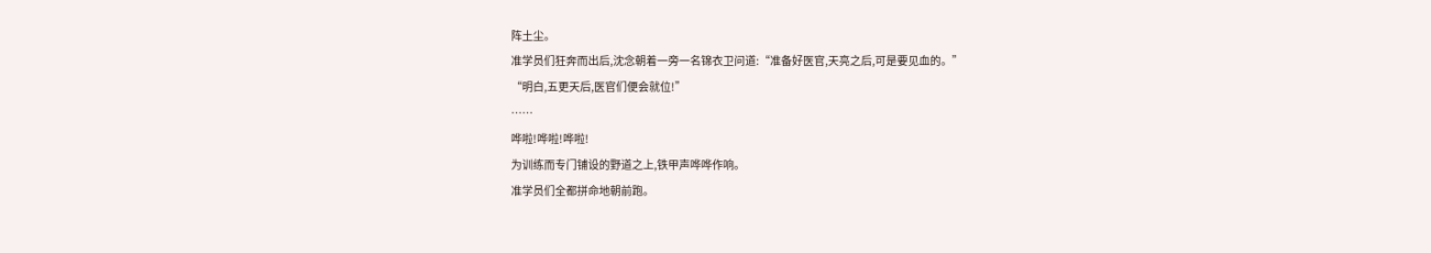阵土尘。
准学员们狂奔而出后,沈念朝着一旁一名锦衣卫问道:“准备好医官,天亮之后,可是要见血的。”
“明白,五更天后,医官们便会就位!”
……
哗啦!哗啦!哗啦!
为训练而专门铺设的野道之上,铁甲声哗哗作响。
准学员们全都拼命地朝前跑。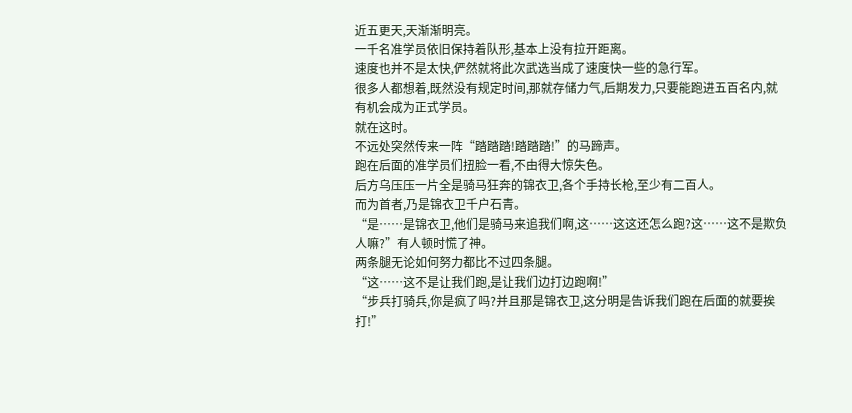近五更天,天渐渐明亮。
一千名准学员依旧保持着队形,基本上没有拉开距离。
速度也并不是太快,俨然就将此次武选当成了速度快一些的急行军。
很多人都想着,既然没有规定时间,那就存储力气,后期发力,只要能跑进五百名内,就有机会成为正式学员。
就在这时。
不远处突然传来一阵“踏踏踏!踏踏踏!”的马蹄声。
跑在后面的准学员们扭脸一看,不由得大惊失色。
后方乌压压一片全是骑马狂奔的锦衣卫,各个手持长枪,至少有二百人。
而为首者,乃是锦衣卫千户石青。
“是……是锦衣卫,他们是骑马来追我们啊,这……这这还怎么跑?这……这不是欺负人嘛?”有人顿时慌了神。
两条腿无论如何努力都比不过四条腿。
“这……这不是让我们跑,是让我们边打边跑啊!”
“步兵打骑兵,你是疯了吗?并且那是锦衣卫,这分明是告诉我们跑在后面的就要挨打!”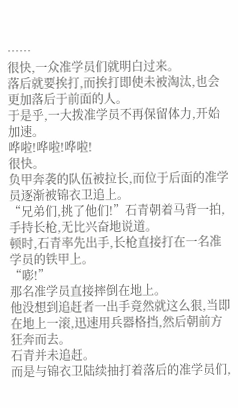……
很快,一众准学员们就明白过来。
落后就要挨打,而挨打即使未被淘汰,也会更加落后于前面的人。
于是乎,一大拨准学员不再保留体力,开始加速。
哗啦!哗啦!哗啦!
很快。
负甲奔袭的队伍被拉长,而位于后面的准学员逐渐被锦衣卫追上。
“兄弟们,挑了他们!”石青朝着马背一拍,手持长枪,无比兴奋地说道。
顿时,石青率先出手,长枪直接打在一名准学员的铁甲上。
“嘭!”
那名准学员直接摔倒在地上。
他没想到追赶者一出手竟然就这么狠,当即在地上一滚,迅速用兵器格挡,然后朝前方狂奔而去。
石青并未追赶。
而是与锦衣卫陆续抽打着落后的准学员们,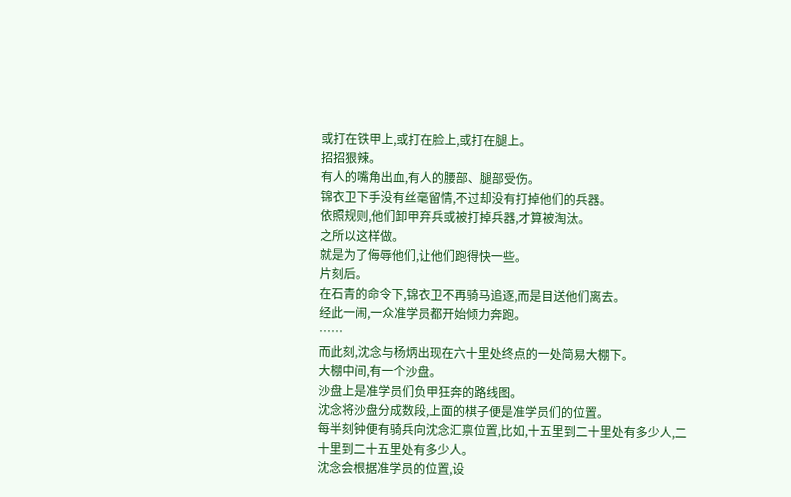或打在铁甲上,或打在脸上,或打在腿上。
招招狠辣。
有人的嘴角出血,有人的腰部、腿部受伤。
锦衣卫下手没有丝毫留情,不过却没有打掉他们的兵器。
依照规则,他们卸甲弃兵或被打掉兵器,才算被淘汰。
之所以这样做。
就是为了侮辱他们,让他们跑得快一些。
片刻后。
在石青的命令下,锦衣卫不再骑马追逐,而是目送他们离去。
经此一闹,一众准学员都开始倾力奔跑。
……
而此刻,沈念与杨炳出现在六十里处终点的一处简易大棚下。
大棚中间,有一个沙盘。
沙盘上是准学员们负甲狂奔的路线图。
沈念将沙盘分成数段,上面的棋子便是准学员们的位置。
每半刻钟便有骑兵向沈念汇禀位置,比如,十五里到二十里处有多少人,二十里到二十五里处有多少人。
沈念会根据准学员的位置,设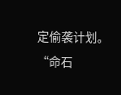定偷袭计划。
“命石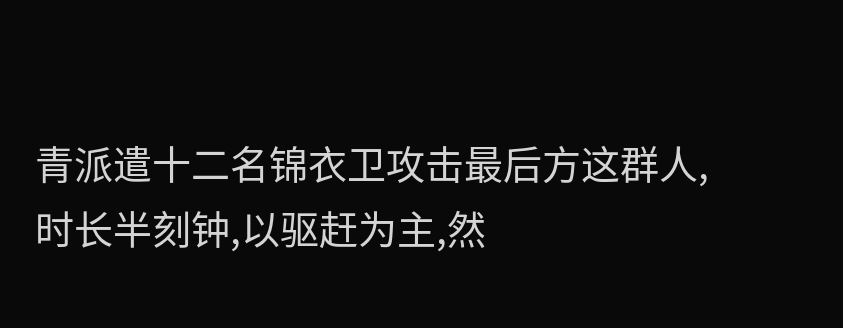青派遣十二名锦衣卫攻击最后方这群人,时长半刻钟,以驱赶为主,然